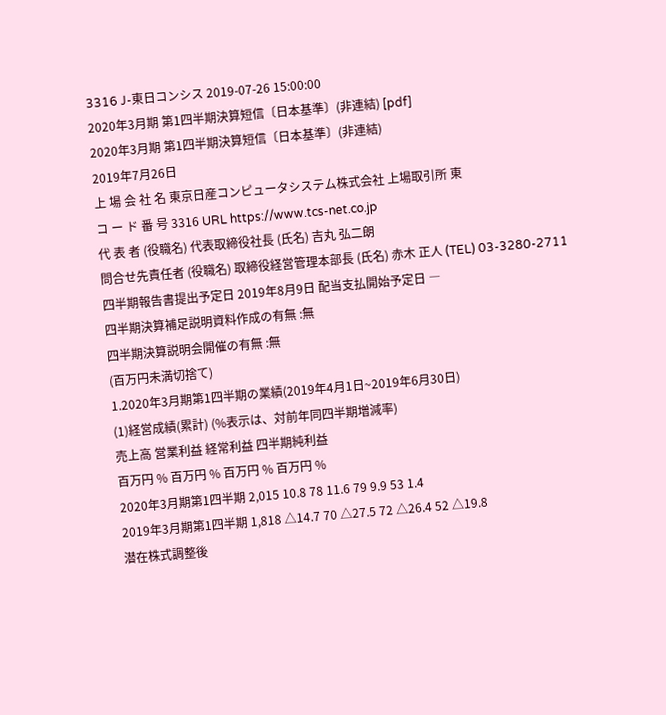3316 J-東日コンシス 2019-07-26 15:00:00
2020年3月期 第1四半期決算短信〔日本基準〕(非連結) [pdf]
2020年3月期 第1四半期決算短信〔日本基準〕(非連結)
2019年7月26日
上 場 会 社 名 東京日産コンピュータシステム株式会社 上場取引所 東
コ ー ド 番 号 3316 URL https://www.tcs-net.co.jp
代 表 者 (役職名) 代表取締役社長 (氏名) 吉丸 弘二朗
問合せ先責任者 (役職名) 取締役経営管理本部長 (氏名) 赤木 正人 (TEL) 03-3280-2711
四半期報告書提出予定日 2019年8月9日 配当支払開始予定日 ―
四半期決算補足説明資料作成の有無 :無
四半期決算説明会開催の有無 :無
(百万円未満切捨て)
1.2020年3月期第1四半期の業績(2019年4月1日~2019年6月30日)
(1)経営成績(累計) (%表示は、対前年同四半期増減率)
売上高 営業利益 経常利益 四半期純利益
百万円 % 百万円 % 百万円 % 百万円 %
2020年3月期第1四半期 2,015 10.8 78 11.6 79 9.9 53 1.4
2019年3月期第1四半期 1,818 △14.7 70 △27.5 72 △26.4 52 △19.8
潜在株式調整後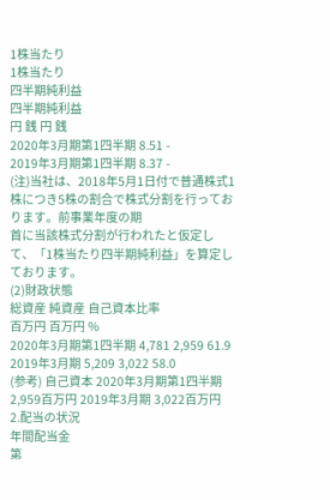1株当たり
1株当たり
四半期純利益
四半期純利益
円 銭 円 銭
2020年3月期第1四半期 8.51 -
2019年3月期第1四半期 8.37 -
(注)当社は、2018年5月1日付で普通株式1株につき5株の割合で株式分割を行っております。前事業年度の期
首に当該株式分割が行われたと仮定して、「1株当たり四半期純利益」を算定しております。
(2)財政状態
総資産 純資産 自己資本比率
百万円 百万円 %
2020年3月期第1四半期 4,781 2,959 61.9
2019年3月期 5,209 3,022 58.0
(参考) 自己資本 2020年3月期第1四半期 2,959百万円 2019年3月期 3,022百万円
2.配当の状況
年間配当金
第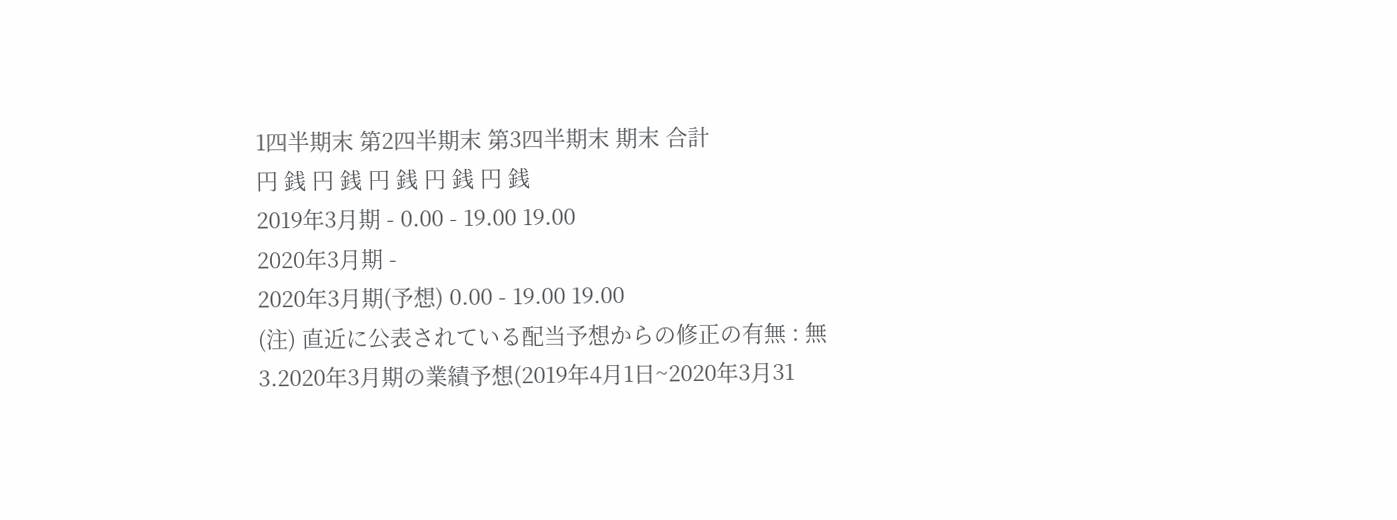1四半期末 第2四半期末 第3四半期末 期末 合計
円 銭 円 銭 円 銭 円 銭 円 銭
2019年3月期 - 0.00 - 19.00 19.00
2020年3月期 -
2020年3月期(予想) 0.00 - 19.00 19.00
(注) 直近に公表されている配当予想からの修正の有無 : 無
3.2020年3月期の業績予想(2019年4月1日~2020年3月31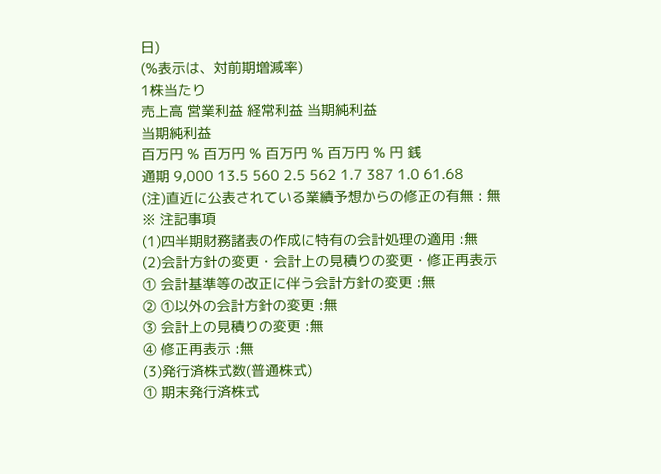日)
(%表示は、対前期増減率)
1株当たり
売上高 営業利益 経常利益 当期純利益
当期純利益
百万円 % 百万円 % 百万円 % 百万円 % 円 銭
通期 9,000 13.5 560 2.5 562 1.7 387 1.0 61.68
(注)直近に公表されている業績予想からの修正の有無 : 無
※ 注記事項
(1)四半期財務諸表の作成に特有の会計処理の適用 :無
(2)会計方針の変更・会計上の見積りの変更・修正再表示
① 会計基準等の改正に伴う会計方針の変更 :無
② ①以外の会計方針の変更 :無
③ 会計上の見積りの変更 :無
④ 修正再表示 :無
(3)発行済株式数(普通株式)
① 期末発行済株式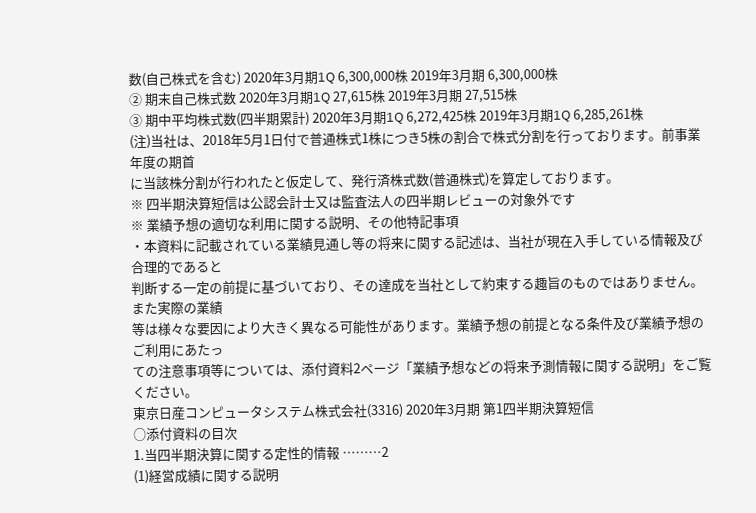数(自己株式を含む) 2020年3月期1Q 6,300,000株 2019年3月期 6,300,000株
② 期末自己株式数 2020年3月期1Q 27,615株 2019年3月期 27,515株
③ 期中平均株式数(四半期累計) 2020年3月期1Q 6,272,425株 2019年3月期1Q 6,285,261株
(注)当社は、2018年5月1日付で普通株式1株につき5株の割合で株式分割を行っております。前事業年度の期首
に当該株分割が行われたと仮定して、発行済株式数(普通株式)を算定しております。
※ 四半期決算短信は公認会計士又は監査法人の四半期レビューの対象外です
※ 業績予想の適切な利用に関する説明、その他特記事項
・本資料に記載されている業績見通し等の将来に関する記述は、当社が現在入手している情報及び合理的であると
判断する一定の前提に基づいており、その達成を当社として約束する趣旨のものではありません。また実際の業績
等は様々な要因により大きく異なる可能性があります。業績予想の前提となる条件及び業績予想のご利用にあたっ
ての注意事項等については、添付資料2ページ「業績予想などの将来予測情報に関する説明」をご覧ください。
東京日産コンピュータシステム株式会社(3316) 2020年3月期 第1四半期決算短信
○添付資料の目次
1.当四半期決算に関する定性的情報 ………2
(1)経営成績に関する説明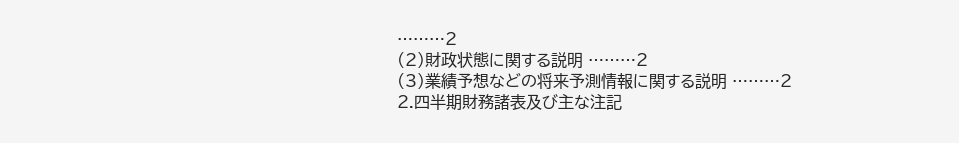………2
(2)財政状態に関する説明 ………2
(3)業績予想などの将来予測情報に関する説明 ………2
2.四半期財務諸表及び主な注記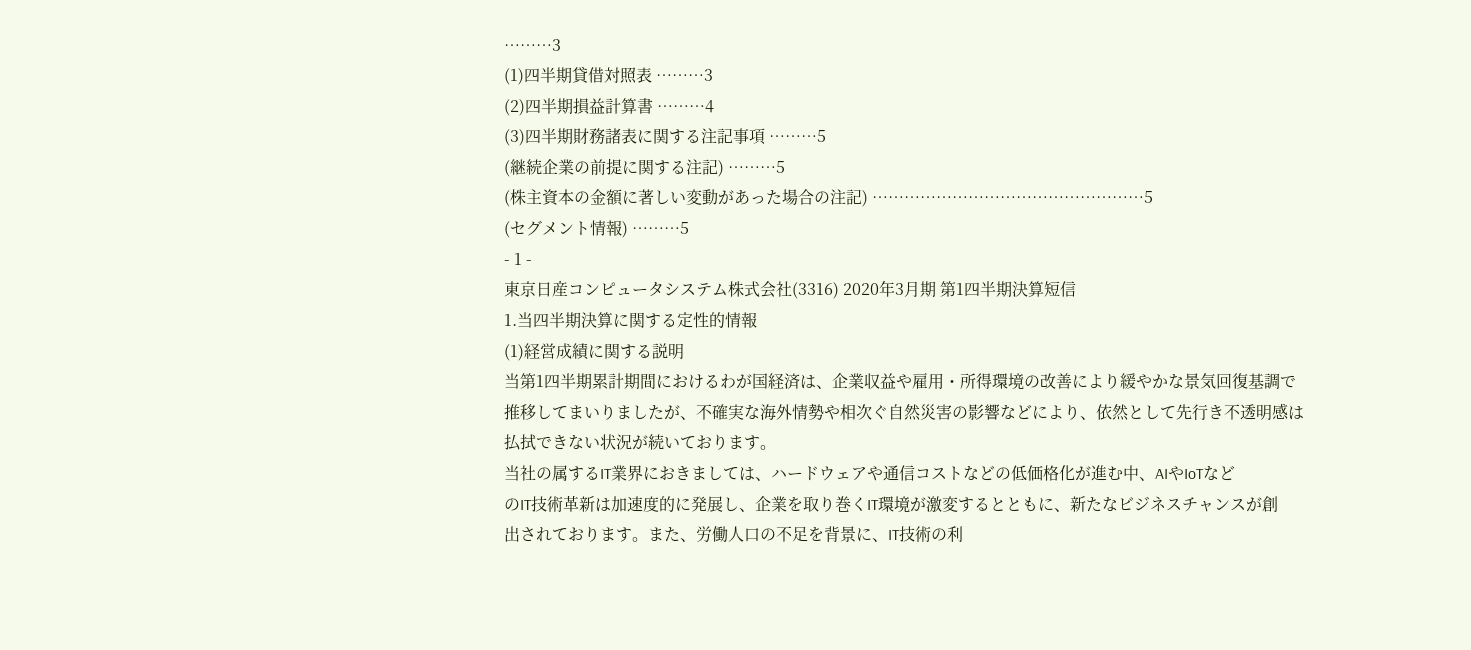………3
(1)四半期貸借対照表 ………3
(2)四半期損益計算書 ………4
(3)四半期財務諸表に関する注記事項 ………5
(継続企業の前提に関する注記) ………5
(株主資本の金額に著しい変動があった場合の注記) ……………………………………………5
(セグメント情報) ………5
- 1 -
東京日産コンピュータシステム株式会社(3316) 2020年3月期 第1四半期決算短信
1.当四半期決算に関する定性的情報
(1)経営成績に関する説明
当第1四半期累計期間におけるわが国経済は、企業収益や雇用・所得環境の改善により緩やかな景気回復基調で
推移してまいりましたが、不確実な海外情勢や相次ぐ自然災害の影響などにより、依然として先行き不透明感は
払拭できない状況が続いております。
当社の属するIT業界におきましては、ハードウェアや通信コストなどの低価格化が進む中、AIやIoTなど
のIT技術革新は加速度的に発展し、企業を取り巻くIT環境が激変するとともに、新たなビジネスチャンスが創
出されております。また、労働人口の不足を背景に、IT技術の利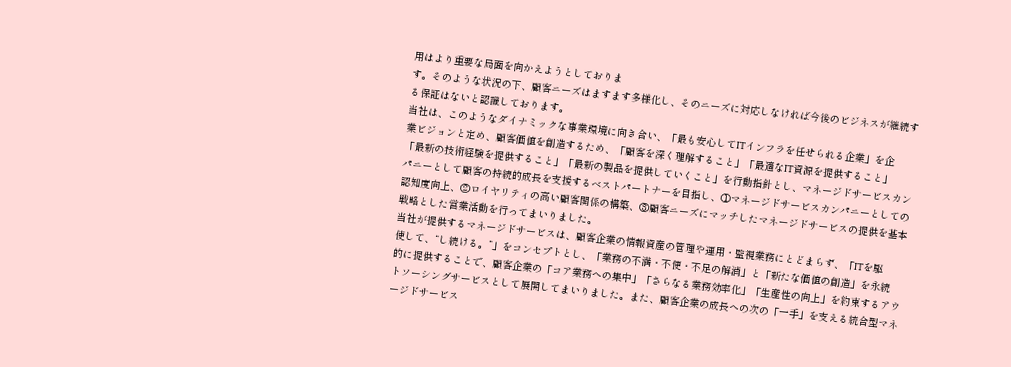用はより重要な局面を向かえようとしておりま
す。そのような状況の下、顧客ニーズはますます多様化し、そのニーズに対応しなければ今後のビジネスが継続す
る保証はないと認識しております。
当社は、このようなダイナミックな事業環境に向き合い、「最も安心してITインフラを任せられる企業」を企
業ビジョンと定め、顧客価値を創造するため、「顧客を深く理解すること」「最適なIT資源を提供すること」
「最新の技術経験を提供すること」「最新の製品を提供していくこと」を行動指針とし、マネージドサービスカン
パニーとして顧客の持続的成長を支援するベストパートナーを目指し、①マネージドサービスカンパニーとしての
認知度向上、②ロイヤリティの高い顧客関係の構築、③顧客ニーズにマッチしたマネージドサービスの提供を基本
戦略とした営業活動を行ってまいりました。
当社が提供するマネージドサービスは、顧客企業の情報資産の管理や運用・監視業務にとどまらず、「ITを駆
使して、“し続ける。”」をコンセプトとし、「業務の不満・不便・不足の解消」と「新たな価値の創造」を永続
的に提供することで、顧客企業の「コア業務への集中」「さらなる業務効率化」「生産性の向上」を約束するアウ
トソーシングサービスとして展開してまいりました。また、顧客企業の成長への次の「一手」を支える統合型マネ
ージドサービス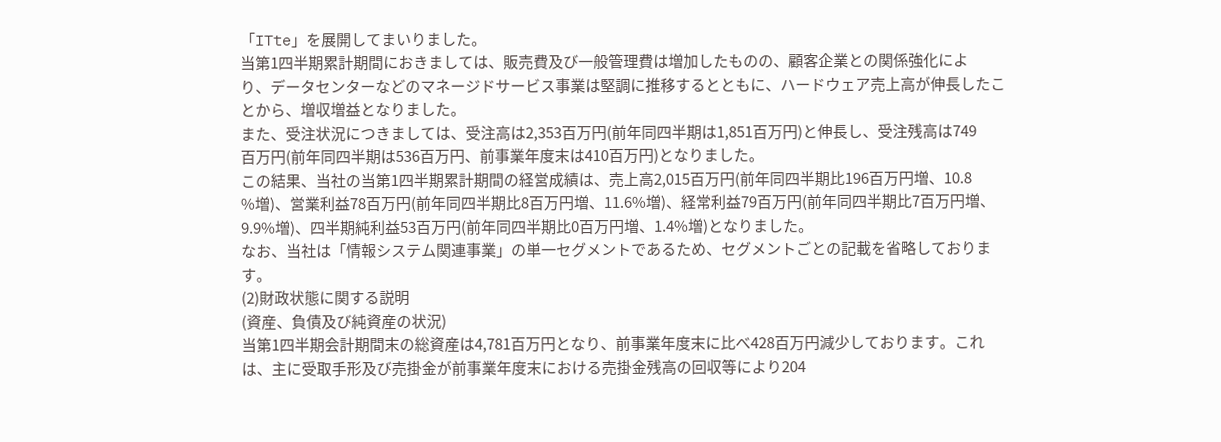「ITte」を展開してまいりました。
当第1四半期累計期間におきましては、販売費及び一般管理費は増加したものの、顧客企業との関係強化によ
り、データセンターなどのマネージドサービス事業は堅調に推移するとともに、ハードウェア売上高が伸長したこ
とから、増収増益となりました。
また、受注状況につきましては、受注高は2,353百万円(前年同四半期は1,851百万円)と伸長し、受注残高は749
百万円(前年同四半期は536百万円、前事業年度末は410百万円)となりました。
この結果、当社の当第1四半期累計期間の経営成績は、売上高2,015百万円(前年同四半期比196百万円増、10.8
%増)、営業利益78百万円(前年同四半期比8百万円増、11.6%増)、経常利益79百万円(前年同四半期比7百万円増、
9.9%増)、四半期純利益53百万円(前年同四半期比0百万円増、1.4%増)となりました。
なお、当社は「情報システム関連事業」の単一セグメントであるため、セグメントごとの記載を省略しておりま
す。
(2)財政状態に関する説明
(資産、負債及び純資産の状況)
当第1四半期会計期間末の総資産は4,781百万円となり、前事業年度末に比べ428百万円減少しております。これ
は、主に受取手形及び売掛金が前事業年度末における売掛金残高の回収等により204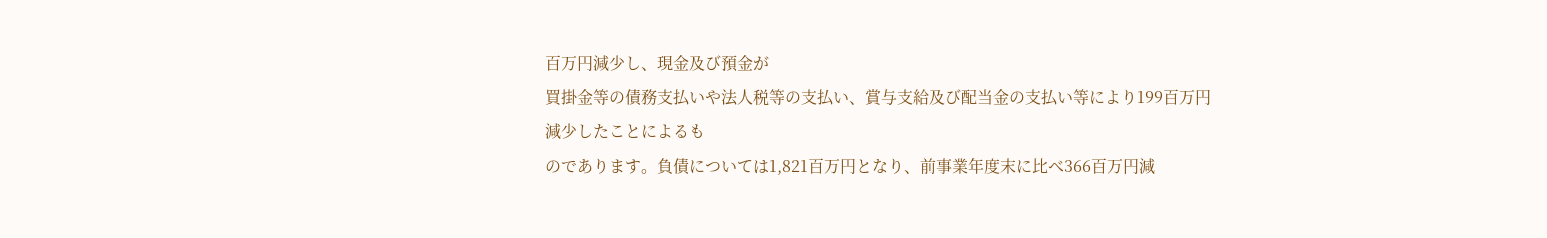百万円減少し、現金及び預金が
買掛金等の債務支払いや法人税等の支払い、賞与支給及び配当金の支払い等により199百万円減少したことによるも
のであります。負債については1,821百万円となり、前事業年度末に比べ366百万円減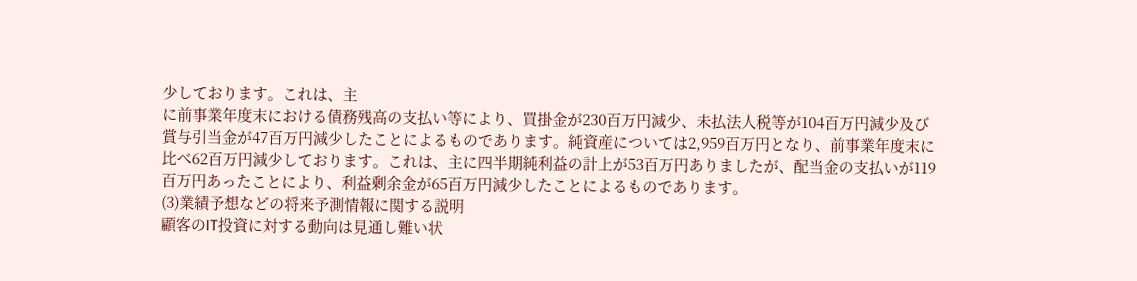少しております。これは、主
に前事業年度末における債務残高の支払い等により、買掛金が230百万円減少、未払法人税等が104百万円減少及び
賞与引当金が47百万円減少したことによるものであります。純資産については2,959百万円となり、前事業年度末に
比べ62百万円減少しております。これは、主に四半期純利益の計上が53百万円ありましたが、配当金の支払いが119
百万円あったことにより、利益剰余金が65百万円減少したことによるものであります。
(3)業績予想などの将来予測情報に関する説明
顧客のIT投資に対する動向は見通し難い状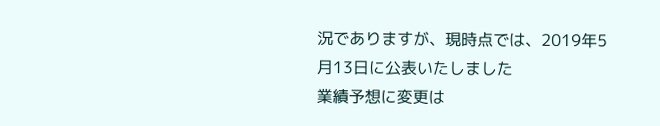況でありますが、現時点では、2019年5月13日に公表いたしました
業績予想に変更は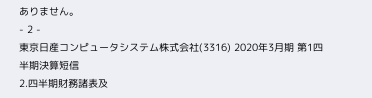ありません。
- 2 -
東京日産コンピュータシステム株式会社(3316) 2020年3月期 第1四半期決算短信
2.四半期財務諸表及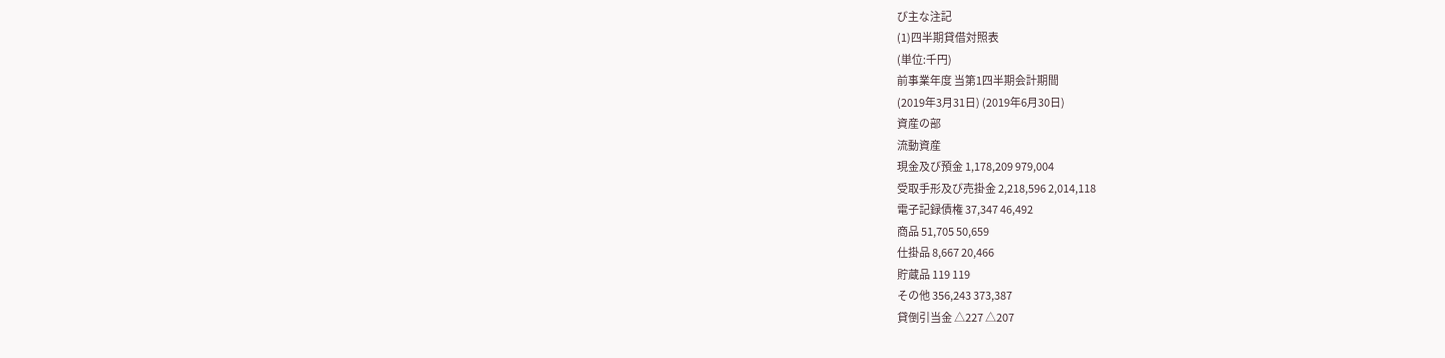び主な注記
(1)四半期貸借対照表
(単位:千円)
前事業年度 当第1四半期会計期間
(2019年3月31日) (2019年6月30日)
資産の部
流動資産
現金及び預金 1,178,209 979,004
受取手形及び売掛金 2,218,596 2,014,118
電子記録債権 37,347 46,492
商品 51,705 50,659
仕掛品 8,667 20,466
貯蔵品 119 119
その他 356,243 373,387
貸倒引当金 △227 △207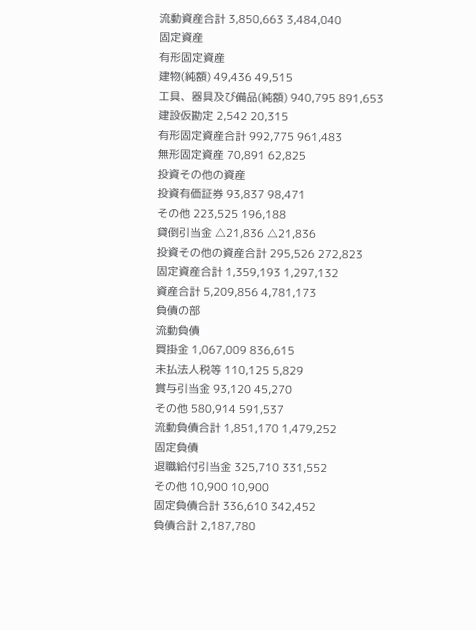流動資産合計 3,850,663 3,484,040
固定資産
有形固定資産
建物(純額) 49,436 49,515
工具、器具及び備品(純額) 940,795 891,653
建設仮勘定 2,542 20,315
有形固定資産合計 992,775 961,483
無形固定資産 70,891 62,825
投資その他の資産
投資有価証券 93,837 98,471
その他 223,525 196,188
貸倒引当金 △21,836 △21,836
投資その他の資産合計 295,526 272,823
固定資産合計 1,359,193 1,297,132
資産合計 5,209,856 4,781,173
負債の部
流動負債
買掛金 1,067,009 836,615
未払法人税等 110,125 5,829
賞与引当金 93,120 45,270
その他 580,914 591,537
流動負債合計 1,851,170 1,479,252
固定負債
退職給付引当金 325,710 331,552
その他 10,900 10,900
固定負債合計 336,610 342,452
負債合計 2,187,780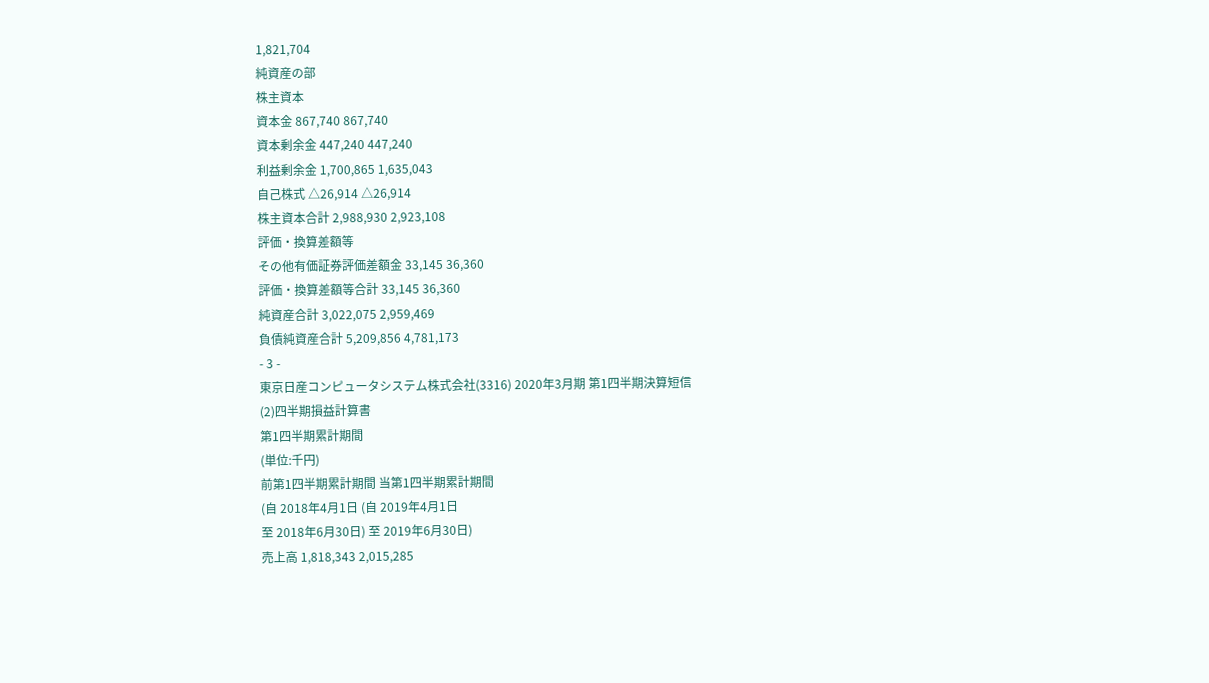1,821,704
純資産の部
株主資本
資本金 867,740 867,740
資本剰余金 447,240 447,240
利益剰余金 1,700,865 1,635,043
自己株式 △26,914 △26,914
株主資本合計 2,988,930 2,923,108
評価・換算差額等
その他有価証券評価差額金 33,145 36,360
評価・換算差額等合計 33,145 36,360
純資産合計 3,022,075 2,959,469
負債純資産合計 5,209,856 4,781,173
- 3 -
東京日産コンピュータシステム株式会社(3316) 2020年3月期 第1四半期決算短信
(2)四半期損益計算書
第1四半期累計期間
(単位:千円)
前第1四半期累計期間 当第1四半期累計期間
(自 2018年4月1日 (自 2019年4月1日
至 2018年6月30日) 至 2019年6月30日)
売上高 1,818,343 2,015,285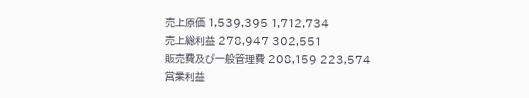売上原価 1,539,395 1,712,734
売上総利益 278,947 302,551
販売費及び一般管理費 208,159 223,574
営業利益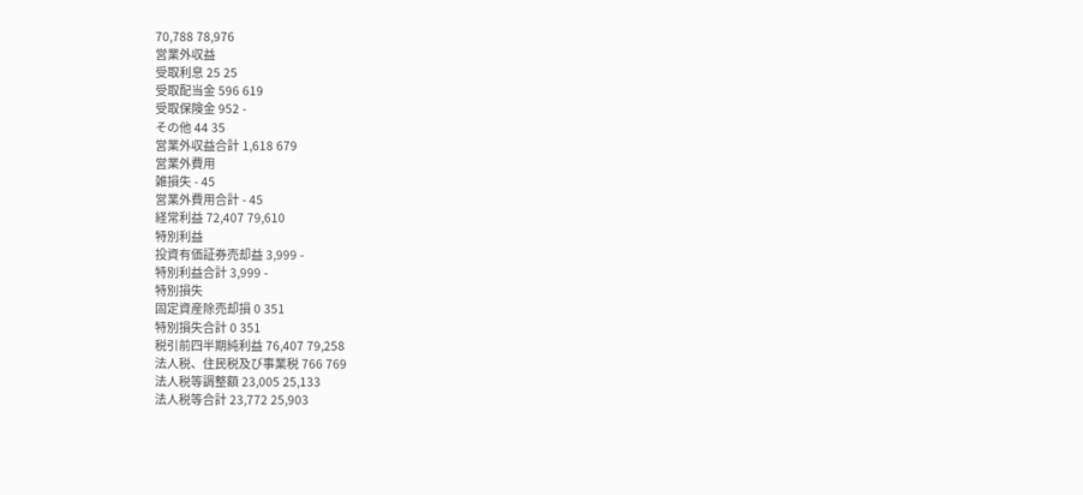70,788 78,976
営業外収益
受取利息 25 25
受取配当金 596 619
受取保険金 952 -
その他 44 35
営業外収益合計 1,618 679
営業外費用
雑損失 - 45
営業外費用合計 - 45
経常利益 72,407 79,610
特別利益
投資有価証券売却益 3,999 -
特別利益合計 3,999 -
特別損失
固定資産除売却損 0 351
特別損失合計 0 351
税引前四半期純利益 76,407 79,258
法人税、住民税及び事業税 766 769
法人税等調整額 23,005 25,133
法人税等合計 23,772 25,903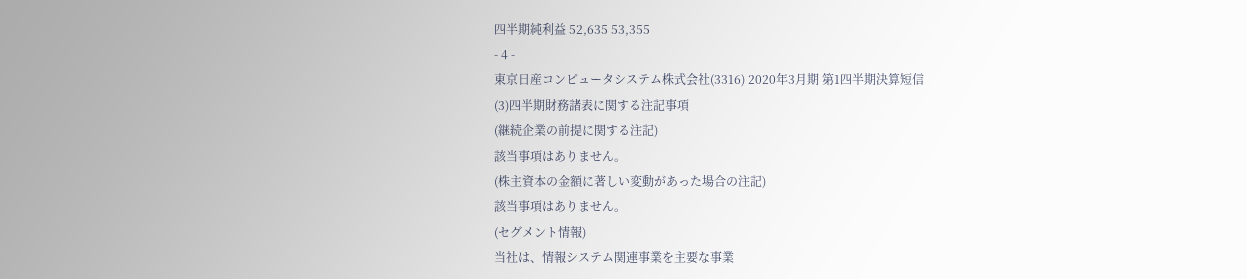四半期純利益 52,635 53,355
- 4 -
東京日産コンピュータシステム株式会社(3316) 2020年3月期 第1四半期決算短信
(3)四半期財務諸表に関する注記事項
(継続企業の前提に関する注記)
該当事項はありません。
(株主資本の金額に著しい変動があった場合の注記)
該当事項はありません。
(セグメント情報)
当社は、情報システム関連事業を主要な事業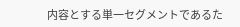内容とする単一セグメントであるた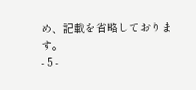め、記載を省略しております。
- 5 -